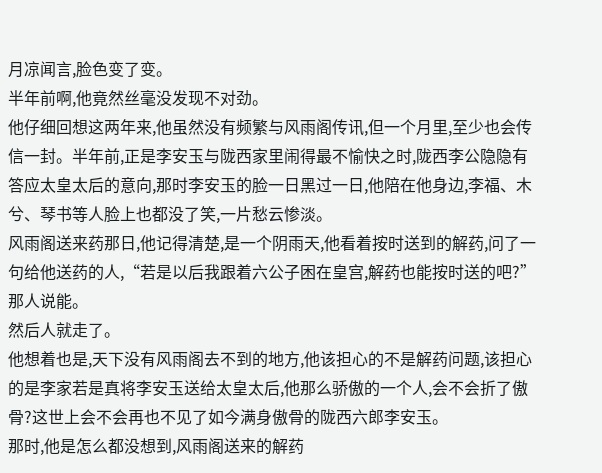月凉闻言,脸色变了变。
半年前啊,他竟然丝毫没发现不对劲。
他仔细回想这两年来,他虽然没有频繁与风雨阁传讯,但一个月里,至少也会传信一封。半年前,正是李安玉与陇西家里闹得最不愉快之时,陇西李公隐隐有答应太皇太后的意向,那时李安玉的脸一日黑过一日,他陪在他身边,李福、木兮、琴书等人脸上也都没了笑,一片愁云惨淡。
风雨阁送来药那日,他记得清楚,是一个阴雨天,他看着按时送到的解药,问了一句给他送药的人,“若是以后我跟着六公子困在皇宫,解药也能按时送的吧?”
那人说能。
然后人就走了。
他想着也是,天下没有风雨阁去不到的地方,他该担心的不是解药问题,该担心的是李家若是真将李安玉送给太皇太后,他那么骄傲的一个人,会不会折了傲骨?这世上会不会再也不见了如今满身傲骨的陇西六郎李安玉。
那时,他是怎么都没想到,风雨阁送来的解药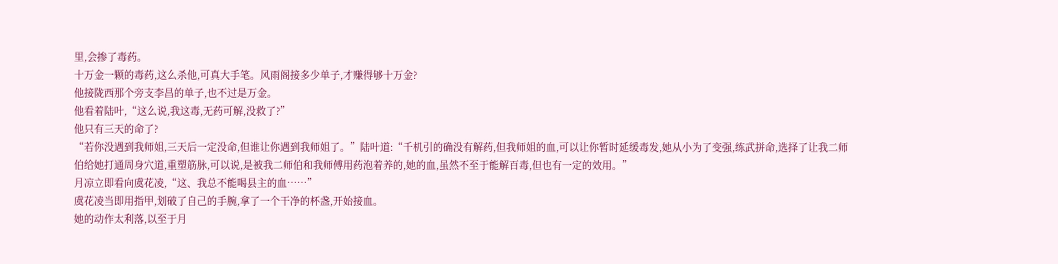里,会掺了毒药。
十万金一颗的毒药,这么杀他,可真大手笔。风雨阁接多少单子,才赚得够十万金?
他接陇西那个旁支李昌的单子,也不过是万金。
他看着陆叶,“这么说,我这毒,无药可解,没救了?”
他只有三天的命了?
“若你没遇到我师姐,三天后一定没命,但谁让你遇到我师姐了。”陆叶道:“千机引的确没有解药,但我师姐的血,可以让你暂时延缓毒发,她从小为了变强,练武拼命,选择了让我二师伯给她打通周身穴道,重塑筋脉,可以说,是被我二师伯和我师傅用药泡着养的,她的血,虽然不至于能解百毒,但也有一定的效用。”
月凉立即看向虞花凌,“这、我总不能喝县主的血……”
虞花凌当即用指甲,划破了自己的手腕,拿了一个干净的杯盏,开始接血。
她的动作太利落,以至于月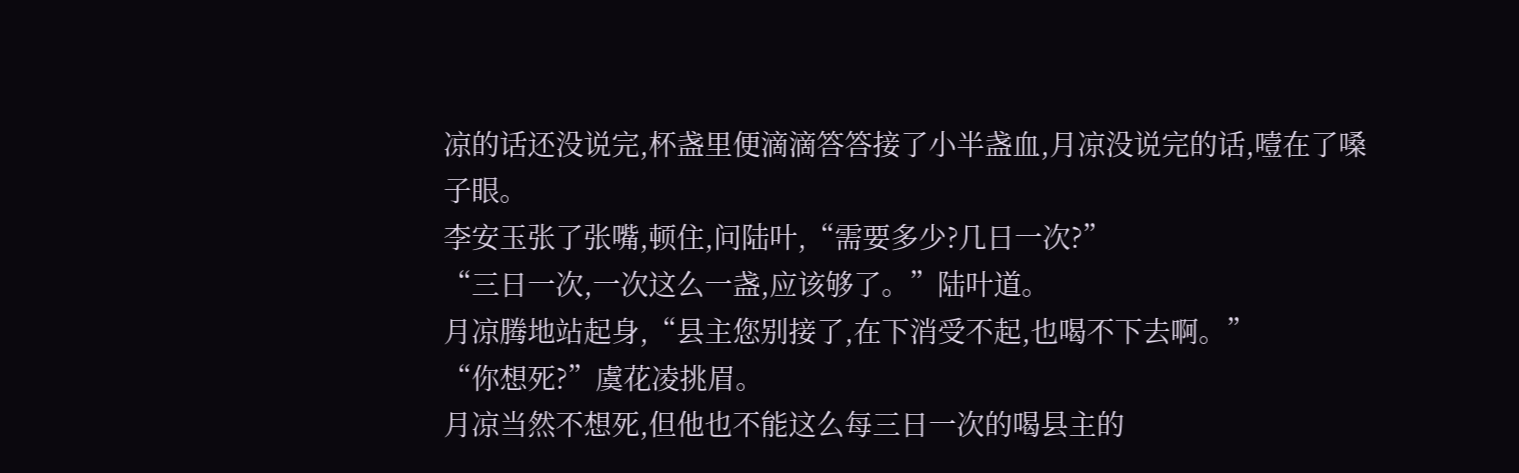凉的话还没说完,杯盏里便滴滴答答接了小半盏血,月凉没说完的话,噎在了嗓子眼。
李安玉张了张嘴,顿住,问陆叶,“需要多少?几日一次?”
“三日一次,一次这么一盏,应该够了。”陆叶道。
月凉腾地站起身,“县主您别接了,在下消受不起,也喝不下去啊。”
“你想死?”虞花凌挑眉。
月凉当然不想死,但他也不能这么每三日一次的喝县主的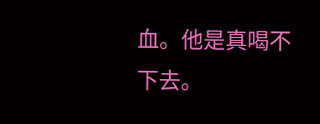血。他是真喝不下去。